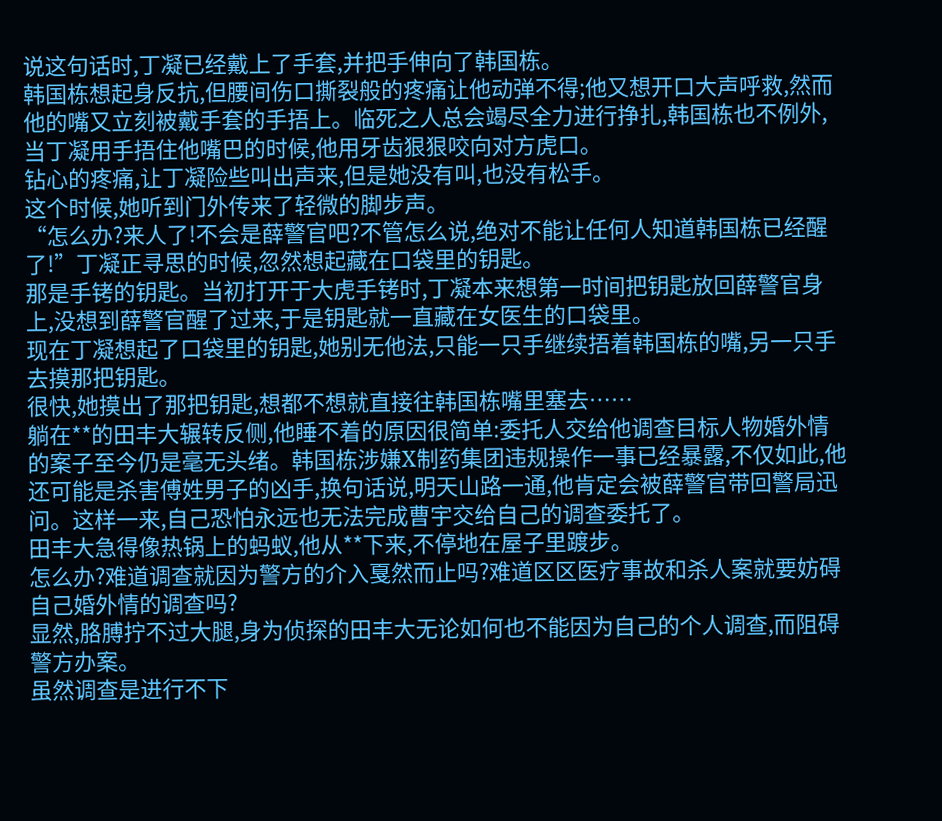说这句话时,丁凝已经戴上了手套,并把手伸向了韩国栋。
韩国栋想起身反抗,但腰间伤口撕裂般的疼痛让他动弹不得;他又想开口大声呼救,然而他的嘴又立刻被戴手套的手捂上。临死之人总会竭尽全力进行挣扎,韩国栋也不例外,当丁凝用手捂住他嘴巴的时候,他用牙齿狠狠咬向对方虎口。
钻心的疼痛,让丁凝险些叫出声来,但是她没有叫,也没有松手。
这个时候,她听到门外传来了轻微的脚步声。
“怎么办?来人了!不会是薛警官吧?不管怎么说,绝对不能让任何人知道韩国栋已经醒了!”丁凝正寻思的时候,忽然想起藏在口袋里的钥匙。
那是手铐的钥匙。当初打开于大虎手铐时,丁凝本来想第一时间把钥匙放回薛警官身上,没想到薛警官醒了过来,于是钥匙就一直藏在女医生的口袋里。
现在丁凝想起了口袋里的钥匙,她别无他法,只能一只手继续捂着韩国栋的嘴,另一只手去摸那把钥匙。
很快,她摸出了那把钥匙,想都不想就直接往韩国栋嘴里塞去……
躺在**的田丰大辗转反侧,他睡不着的原因很简单:委托人交给他调查目标人物婚外情的案子至今仍是毫无头绪。韩国栋涉嫌X制药集团违规操作一事已经暴露,不仅如此,他还可能是杀害傅姓男子的凶手,换句话说,明天山路一通,他肯定会被薛警官带回警局迅问。这样一来,自己恐怕永远也无法完成曹宇交给自己的调查委托了。
田丰大急得像热锅上的蚂蚁,他从**下来,不停地在屋子里踱步。
怎么办?难道调查就因为警方的介入戛然而止吗?难道区区医疗事故和杀人案就要妨碍自己婚外情的调查吗?
显然,胳膊拧不过大腿,身为侦探的田丰大无论如何也不能因为自己的个人调查,而阻碍警方办案。
虽然调查是进行不下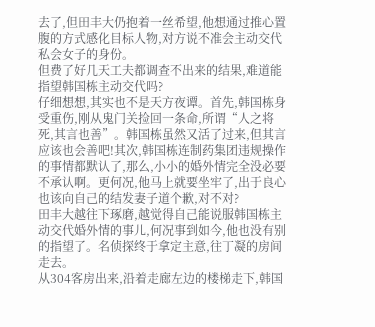去了,但田丰大仍抱着一丝希望,他想通过推心置腹的方式感化目标人物,对方说不准会主动交代私会女子的身份。
但费了好几天工夫都调查不出来的结果,难道能指望韩国栋主动交代吗?
仔细想想,其实也不是天方夜谭。首先,韩国栋身受重伤,刚从鬼门关捡回一条命,所谓“人之将死,其言也善”。韩国栋虽然又活了过来,但其言应该也会善吧!其次,韩国栋连制药集团违规操作的事情都默认了,那么,小小的婚外情完全没必要不承认啊。更何况,他马上就要坐牢了,出于良心也该向自己的结发妻子道个歉,对不对?
田丰大越往下琢磨,越觉得自己能说服韩国栋主动交代婚外情的事儿,何况事到如今,他也没有别的指望了。名侦探终于拿定主意,往丁凝的房间走去。
从304客房出来,沿着走廊左边的楼梯走下,韩国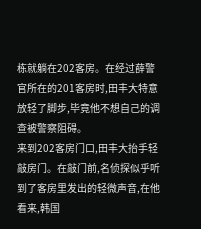栋就躺在202客房。在经过薛警官所在的201客房时,田丰大特意放轻了脚步,毕竟他不想自己的调查被警察阻碍。
来到202客房门口,田丰大抬手轻敲房门。在敲门前,名侦探似乎听到了客房里发出的轻微声音,在他看来,韩国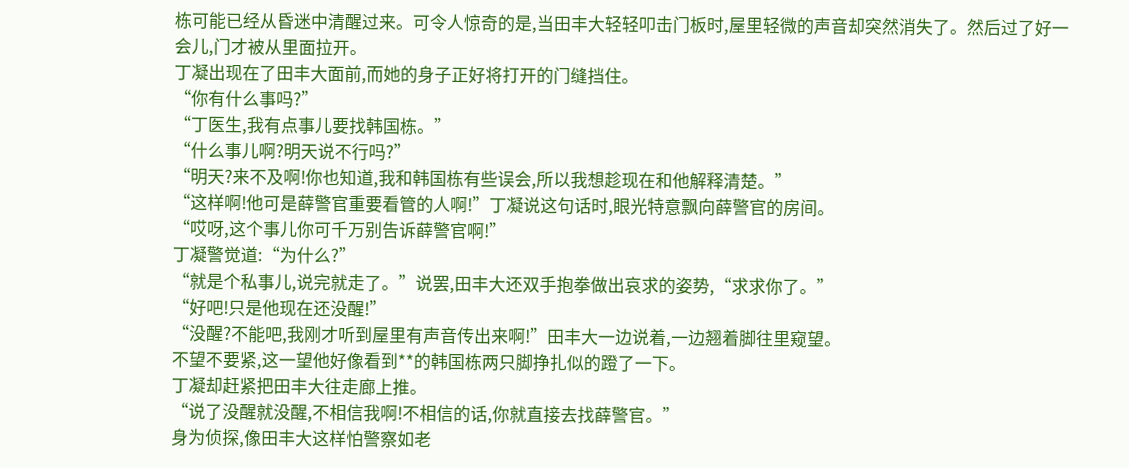栋可能已经从昏迷中清醒过来。可令人惊奇的是,当田丰大轻轻叩击门板时,屋里轻微的声音却突然消失了。然后过了好一会儿,门才被从里面拉开。
丁凝出现在了田丰大面前,而她的身子正好将打开的门缝挡住。
“你有什么事吗?”
“丁医生,我有点事儿要找韩国栋。”
“什么事儿啊?明天说不行吗?”
“明天?来不及啊!你也知道,我和韩国栋有些误会,所以我想趁现在和他解释清楚。”
“这样啊!他可是薛警官重要看管的人啊!”丁凝说这句话时,眼光特意飘向薛警官的房间。
“哎呀,这个事儿你可千万别告诉薛警官啊!”
丁凝警觉道:“为什么?”
“就是个私事儿,说完就走了。”说罢,田丰大还双手抱拳做出哀求的姿势,“求求你了。”
“好吧!只是他现在还没醒!”
“没醒?不能吧,我刚才听到屋里有声音传出来啊!”田丰大一边说着,一边翘着脚往里窥望。
不望不要紧,这一望他好像看到**的韩国栋两只脚挣扎似的蹬了一下。
丁凝却赶紧把田丰大往走廊上推。
“说了没醒就没醒,不相信我啊!不相信的话,你就直接去找薛警官。”
身为侦探,像田丰大这样怕警察如老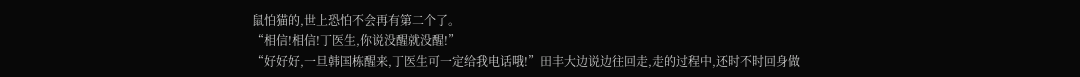鼠怕猫的,世上恐怕不会再有第二个了。
“相信!相信!丁医生,你说没醒就没醒!”
“好好好,一旦韩国栋醒来,丁医生可一定给我电话哦!”田丰大边说边往回走,走的过程中,还时不时回身做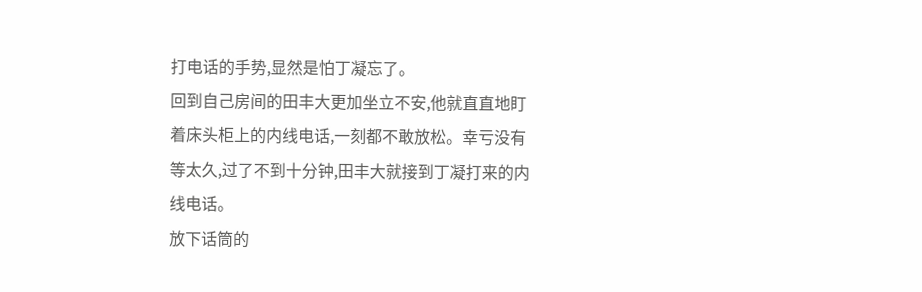打电话的手势,显然是怕丁凝忘了。
回到自己房间的田丰大更加坐立不安,他就直直地盯着床头柜上的内线电话,一刻都不敢放松。幸亏没有等太久,过了不到十分钟,田丰大就接到丁凝打来的内线电话。
放下话筒的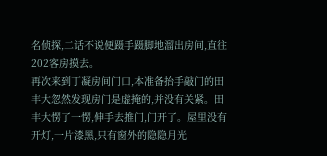名侦探,二话不说便蹑手蹑脚地溜出房间,直往202客房摸去。
再次来到丁凝房间门口,本准备抬手敲门的田丰大忽然发现房门是虚掩的,并没有关紧。田丰大愣了一愣,伸手去推门,门开了。屋里没有开灯,一片漆黑,只有窗外的隐隐月光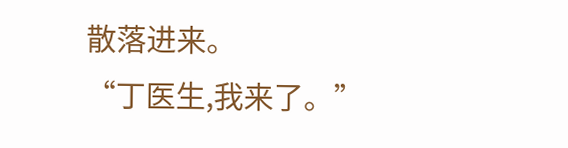散落进来。
“丁医生,我来了。”